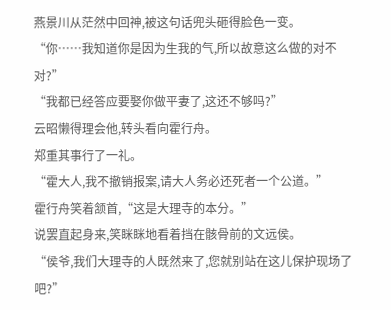燕景川从茫然中回神,被这句话兜头砸得脸色一变。
“你……我知道你是因为生我的气,所以故意这么做的对不对?”
“我都已经答应要娶你做平妻了,这还不够吗?”
云昭懒得理会他,转头看向霍行舟。
郑重其事行了一礼。
“霍大人,我不撤销报案,请大人务必还死者一个公道。”
霍行舟笑着颔首,“这是大理寺的本分。”
说罢直起身来,笑眯眯地看着挡在骸骨前的文远侯。
“侯爷,我们大理寺的人既然来了,您就别站在这儿保护现场了吧?”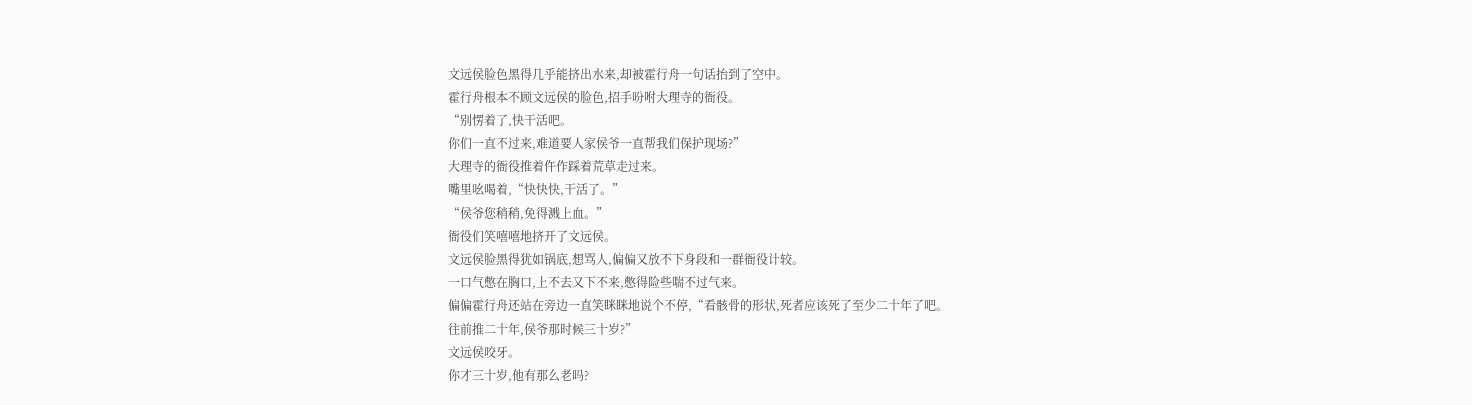文远侯脸色黑得几乎能挤出水来,却被霍行舟一句话抬到了空中。
霍行舟根本不顾文远侯的脸色,招手吩咐大理寺的衙役。
“别愣着了,快干活吧。
你们一直不过来,难道要人家侯爷一直帮我们保护现场?”
大理寺的衙役推着仵作踩着荒草走过来。
嘴里吆喝着,“快快快,干活了。”
“侯爷您稍稍,免得溅上血。”
衙役们笑嘻嘻地挤开了文远侯。
文远侯脸黑得犹如锅底,想骂人,偏偏又放不下身段和一群衙役计较。
一口气憋在胸口,上不去又下不来,憋得险些喘不过气来。
偏偏霍行舟还站在旁边一直笑眯眯地说个不停,“看骸骨的形状,死者应该死了至少二十年了吧。
往前推二十年,侯爷那时候三十岁?”
文远侯咬牙。
你才三十岁,他有那么老吗?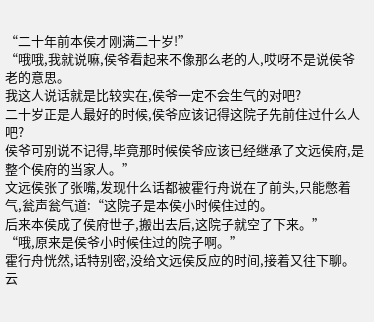“二十年前本侯才刚满二十岁!”
“哦哦,我就说嘛,侯爷看起来不像那么老的人,哎呀不是说侯爷老的意思。
我这人说话就是比较实在,侯爷一定不会生气的对吧?
二十岁正是人最好的时候,侯爷应该记得这院子先前住过什么人吧?
侯爷可别说不记得,毕竟那时候侯爷应该已经继承了文远侯府,是整个侯府的当家人。”
文远侯张了张嘴,发现什么话都被霍行舟说在了前头,只能憋着气,瓮声瓮气道:“这院子是本侯小时候住过的。
后来本侯成了侯府世子,搬出去后,这院子就空了下来。”
“哦,原来是侯爷小时候住过的院子啊。”
霍行舟恍然,话特别密,没给文远侯反应的时间,接着又往下聊。
云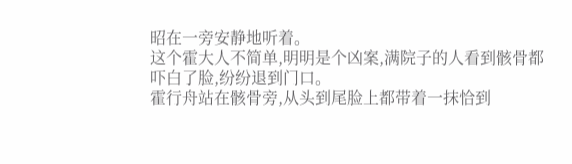昭在一旁安静地听着。
这个霍大人不简单,明明是个凶案,满院子的人看到骸骨都吓白了脸,纷纷退到门口。
霍行舟站在骸骨旁,从头到尾脸上都带着一抹恰到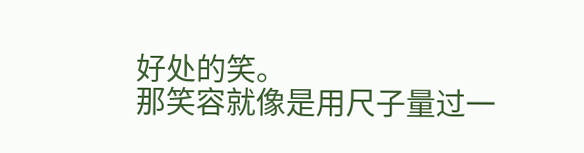好处的笑。
那笑容就像是用尺子量过一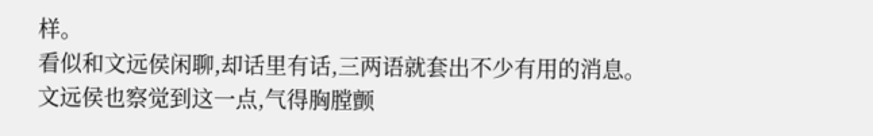样。
看似和文远侯闲聊,却话里有话,三两语就套出不少有用的消息。
文远侯也察觉到这一点,气得胸膛颤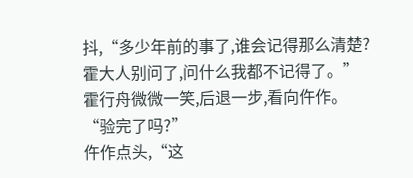抖,“多少年前的事了,谁会记得那么清楚?
霍大人别问了,问什么我都不记得了。”
霍行舟微微一笑,后退一步,看向仵作。
“验完了吗?”
仵作点头,“这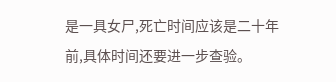是一具女尸,死亡时间应该是二十年前,具体时间还要进一步查验。